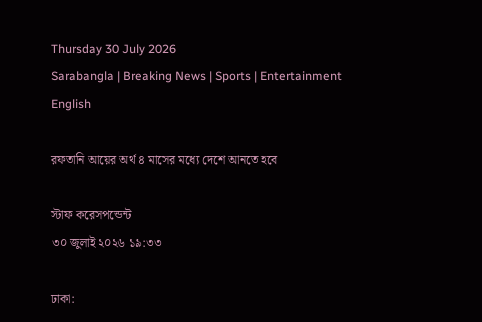Thursday 30 July 2026
Sarabangla | Breaking News | Sports | Entertainment
English

রফতানি আয়ের অর্থ ৪ মাসের মধ্যে দেশে আনতে হবে

স্টাফ করেসপন্ডেন্ট
৩০ জুলাই ২০২৬ ১৯:৩৩

ঢাকা: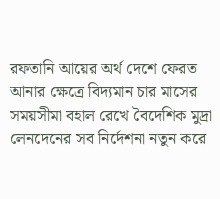রফতানি আয়ের অর্থ দেশে ফেরত আনার ক্ষেত্রে বিদ্যমান চার মাসের সময়সীমা বহাল রেখে বৈদেশিক মুদ্রা লেনদেনের সব নির্দেশনা নতুন করে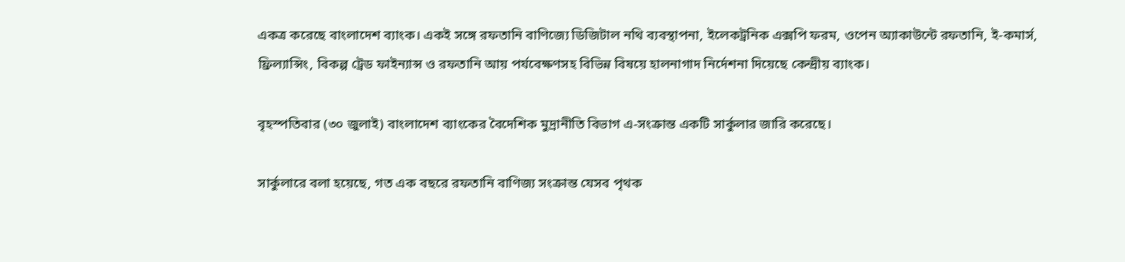একত্র করেছে বাংলাদেশ ব্যাংক। একই সঙ্গে রফতানি বাণিজ্যে ডিজিটাল নথি ব্যবস্থাপনা, ইলেকট্রনিক এক্সপি ফরম, ওপেন অ্যাকাউন্টে রফতানি, ই-কমার্স, ফ্রিল্যান্সিং, বিকল্প ট্রেড ফাইন্যান্স ও রফতানি আয় পর্যবেক্ষণসহ বিভিন্ন বিষয়ে হালনাগাদ নির্দেশনা দিয়েছে কেন্দ্রীয় ব্যাংক।

বৃহস্পতিবার (৩০ জুলাই) বাংলাদেশ ব্যাংকের বৈদেশিক মুদ্রানীতি বিভাগ এ-সংক্রান্ত এক‌টি সার্কুলার জারি করেছে।

সার্কুলারে বলা হয়েছে, গত এক বছরে রফতানি বাণিজ্য সংক্রান্ত যেসব পৃথক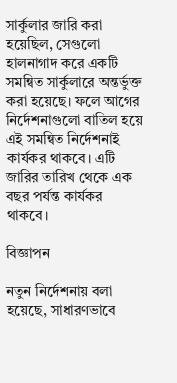সার্কুলার জারি করা হয়েছিল, সেগুলো হালনাগাদ করে একটি সমন্বিত সার্কুলারে অন্তর্ভুক্ত করা হয়েছে। ফলে আগের নির্দেশনাগুলো বাতিল হয়ে এই সমন্বিত নির্দেশনাই কার্যকর থাকবে। এটি জারির তারিখ থেকে এক বছর পর্যন্ত কার্যকর থাকবে।

বিজ্ঞাপন

নতুন নির্দেশনায় বলা হয়েছে, সাধারণভাবে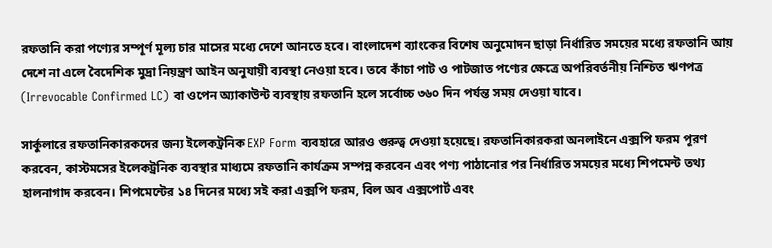রফতানি করা পণ্যের সম্পূর্ণ মূল্য চার মাসের মধ্যে দেশে আনতে হবে। বাংলাদেশ ব্যাংকের বিশেষ অনুমোদন ছাড়া নির্ধারিত সময়ের মধ্যে রফতানি আয় দেশে না এলে বৈদেশিক মুদ্রা নিয়ন্ত্রণ আইন অনুযায়ী ব্যবস্থা নেওয়া হবে। তবে কাঁচা পাট ও পাটজাত পণ্যের ক্ষেত্রে অপরিবর্তনীয় নিশ্চিত ঋণপত্র (Irrevocable Confirmed LC) বা ওপেন অ্যাকাউন্ট ব্যবস্থায় রফতানি হলে সর্বোচ্চ ৩৬০ দিন পর্যন্ত সময় দেওয়া যাবে।

সার্কুলারে রফতানিকারকদের জন্য ইলেকট্রনিক EXP Form ব্যবহারে আরও গুরুত্ব দেওয়া হয়েছে। রফতানিকারকরা অনলাইনে এক্সপি ফরম পূরণ করবেন, কাস্টমসের ইলেকট্রনিক ব্যবস্থার মাধ্যমে রফতানি কার্যক্রম সম্পন্ন করবেন এবং পণ্য পাঠানোর পর নির্ধারিত সময়ের মধ্যে শিপমেন্ট তথ্য হালনাগাদ করবেন। শিপমেন্টের ১৪ দিনের মধ্যে সই করা এক্সপি ফরম, বিল অব এক্সপোর্ট এবং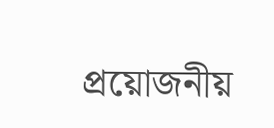প্রয়োজনীয়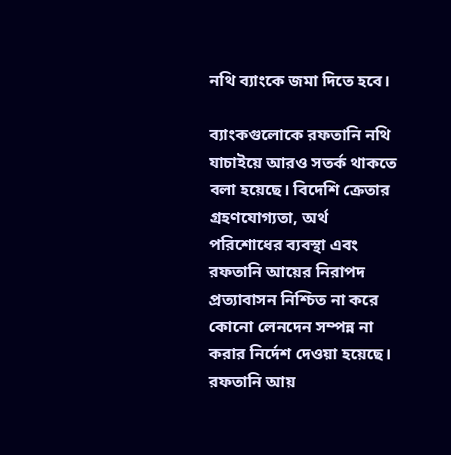নথি ব্যাংকে জমা দিতে হবে।

ব্যাংকগুলোকে রফতানি নথি যাচাইয়ে আরও সতর্ক থাকতে বলা হয়েছে। বিদেশি ক্রেতার গ্রহণযোগ্যতা, অর্থ পরিশোধের ব্যবস্থা এবং রফতানি আয়ের নিরাপদ প্রত্যাবাসন নিশ্চিত না করে কোনো লেনদেন সম্পন্ন না করার নির্দেশ দেওয়া হয়েছে। রফতানি আয়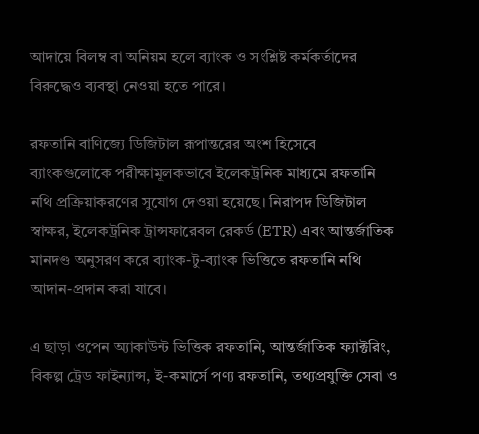আদায়ে বিলম্ব বা অনিয়ম হলে ব্যাংক ও সংশ্লিষ্ট কর্মকর্তাদের বিরুদ্ধেও ব্যবস্থা নেওয়া হতে পারে।

রফতানি বাণিজ্যে ডিজিটাল রূপান্তরের অংশ হিসেবে ব্যাংকগুলোকে পরীক্ষামূলকভাবে ইলেকট্রনিক মাধ্যমে রফতানি নথি প্রক্রিয়াকরণের সুযোগ দেওয়া হয়েছে। নিরাপদ ডিজিটাল স্বাক্ষর, ইলেকট্রনিক ট্রান্সফারেবল রেকর্ড (ETR) এবং আন্তর্জাতিক মানদণ্ড অনুসরণ করে ব্যাংক-টু-ব্যাংক ভিত্তিতে রফতানি নথি আদান-প্রদান করা যাবে।

এ ছাড়া ওপেন অ্যাকাউন্ট ভিত্তিক রফতানি, আন্তর্জাতিক ফ্যাক্টরিং, বিকল্প ট্রেড ফাইন্যান্স, ই-কমার্সে পণ্য রফতানি, তথ্যপ্রযুক্তি সেবা ও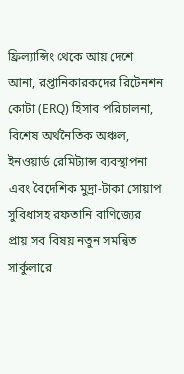ফ্রিল্যান্সিং থেকে আয় দেশে আনা, রপ্তানিকারকদের রিটেনশন কোটা (ERQ) হিসাব পরিচালনা, বিশেষ অর্থনৈতিক অঞ্চল, ইনওয়ার্ড রেমিট্যান্স ব্যবস্থাপনা এবং বৈদেশিক মুদ্রা-টাকা সোয়াপ সুবিধাসহ রফতানি বাণিজ্যের প্রায় সব বিষয় নতুন সমন্বিত সার্কুলারে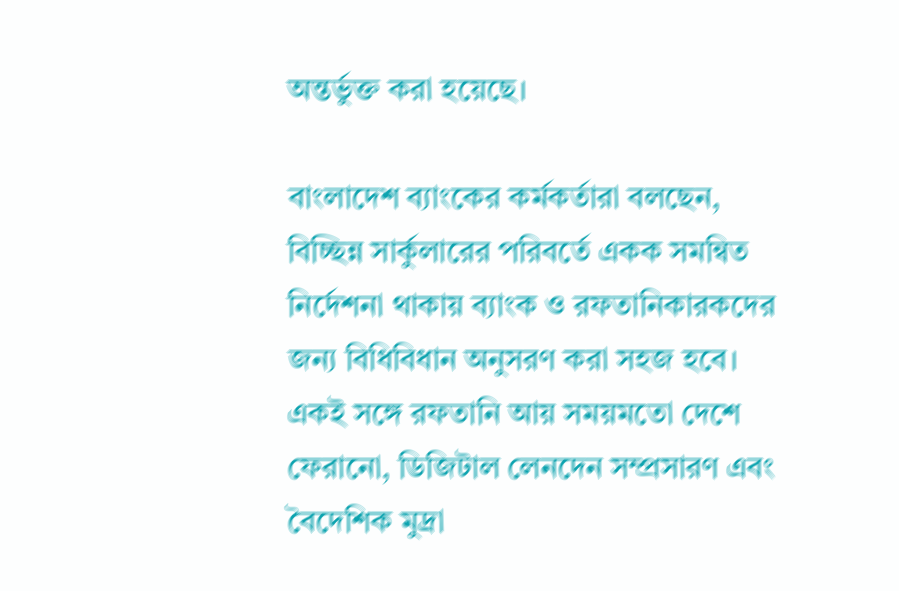অন্তর্ভুক্ত করা হয়েছে।

বাংলাদেশ ব্যাংকের কর্মকর্তারা বলছেন, বিচ্ছিন্ন সার্কুলারের পরিবর্তে একক সমন্বিত নির্দেশনা থাকায় ব্যাংক ও রফতানিকারকদের জন্য বিধিবিধান অনুসরণ করা সহজ হবে। একই সঙ্গে রফতানি আয় সময়মতো দেশে ফেরানো, ডিজিটাল লেনদেন সম্প্রসারণ এবং বৈদেশিক মুদ্রা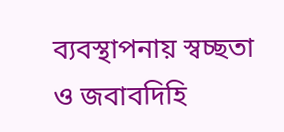ব্যবস্থাপনায় স্বচ্ছতা ও জবাবদিহি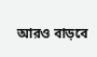আরও বাড়বে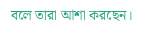বলে তারা আশা করছেন।